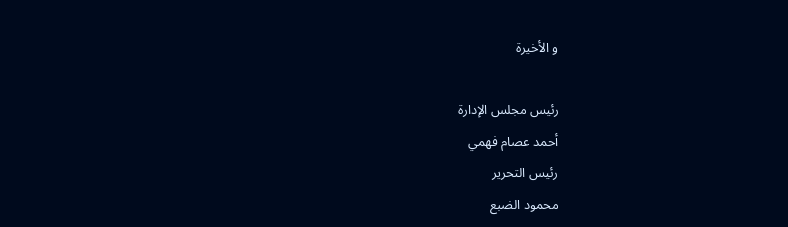و الأخيرة

رئيس مجلس الإدارة
أحمد عصام فهمي
رئيس التحرير
محمود الضبع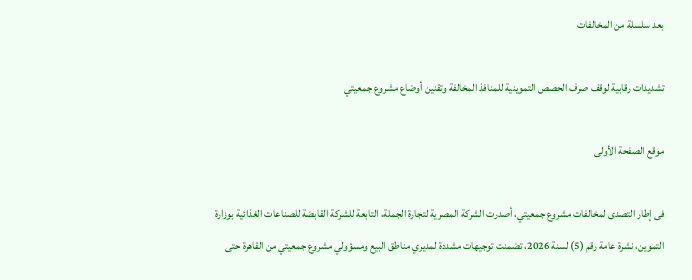بعد سلسلة من المخالفات

تشديدات رقابية لوقف صرف الحصص التموينية للمنافذ المخالفة وتقنين أوضاع مشروع جمعيتي

موقع الصفحة الأولى

فى إطار التصدى لمخالفات مشروع جمعيتي، أصدرت الشركة المصرية لتجارة الجملة، التابعة للشركة القابضة للصناعات الغذائية بوزارة التموين، نشرة عامة رقم (5) لسنة 2026، تضمنت توجيهات مشددة لمديري مناطق البيع ومسؤولي مشروع جمعيتي من القاهرة حتى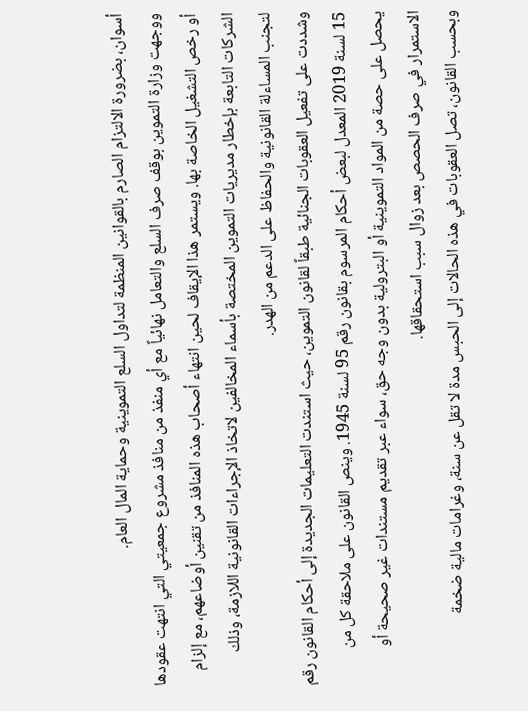أسوان، بضرورة الالتزام الصارم بالقوانين المنظمة لتداول السلع التموينية وحماية المال العام.
ووجهت وزارة التموين بوقف صرف السلع والتعامل نهائياً مع أي منفذ من منافذ مشروع جمعيتي التي انتهت عقودها أو رخص التشغيل الخاصة بها. ويستمر هذا الإيقاف لحين انتهاء أصحاب هذه المنافذ من تقنين أوضاعهم، مع إلزام الشركات التابعة بإخطار مديريات التموين المختصة بأسماء المخالفين لاتخاذ الإجراءات القانونية اللازمة، وذلك لتجنب المساءلة القانونية والحفاظ على الدعم من الهدر.
وشددت على تفعيل العقوبات الجنائية طبقاً لقانون التموين، حيث استندت التعليمات الجديدة إلى أحكام القانون رقم 15 لسنة 2019 المعدل لبعض أحكام المرسوم بقانون رقم 95 لسنة 1945. وينص القانون على ملاحقة كل من يحصل على حصة من المواد التموينية أو البترولية بدون وجه حق، سواء عبر تقديم مستندات غير صحيحة أو الاستمرار في صرف الحصص بعد زوال سبب استحقاقها.
وبحسب القانون، تصل العقوبات في هذه الحالات إلى الحبس مدة لا تقل عن سنة، وغرامات مالية ضخمة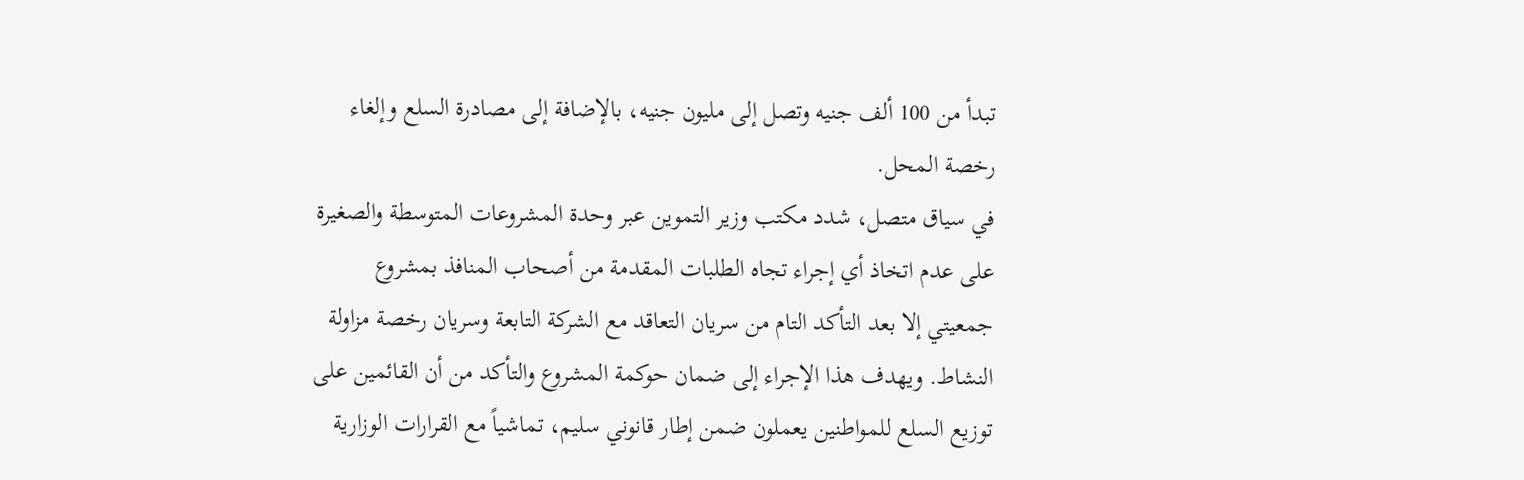تبدأ من 100 ألف جنيه وتصل إلى مليون جنيه، بالإضافة إلى مصادرة السلع وإلغاء رخصة المحل.
في سياق متصل، شدد مكتب وزير التموين عبر وحدة المشروعات المتوسطة والصغيرة على عدم اتخاذ أي إجراء تجاه الطلبات المقدمة من أصحاب المنافذ بمشروع جمعيتي إلا بعد التأكد التام من سريان التعاقد مع الشركة التابعة وسريان رخصة مزاولة النشاط. ويهدف هذا الإجراء إلى ضمان حوكمة المشروع والتأكد من أن القائمين على توزيع السلع للمواطنين يعملون ضمن إطار قانوني سليم، تماشياً مع القرارات الوزارية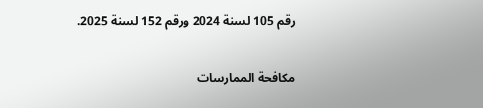رقم 105 لسنة 2024 ورقم 152 لسنة 2025.

مكافحة الممارسات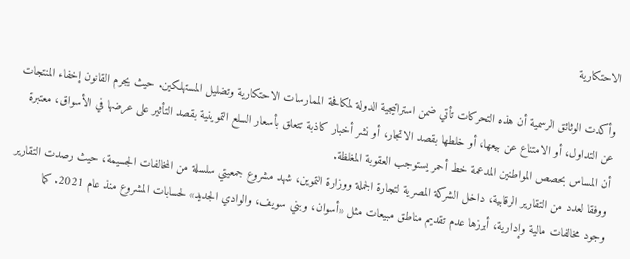الاحتكارية

وأكدت الوثائق الرسمية أن هذه التحركات تأتي ضمن استراتيجية الدولة لمكافحة الممارسات الاحتكارية وتضليل المستهلكين. حيث يجرم القانون إخفاء المنتجات عن التداول، أو الامتناع عن بيعها، أو خلطها بقصد الاتجار، أو نشر أخبار كاذبة تتعلق بأسعار السلع التموينية بقصد التأثير على عرضها في الأسواق، معتبرة أن المساس بحصص المواطنين المدعمة خط أحمر يستوجب العقوبة المغلظة.
ووفقا لعدد من التقارير الرقابية، داخل الشركة المصرية لتجارة الجملة ووزارة التموين، شهد مشروع جمعيتي سلسلة من المخالفات الجسيمة، حيث رصدت التقارير وجود مخالفات مالية وإدارية، أبرزها عدم تقديم مناطق مبيعات مثل «أسوان، وبني سويف، والوادي الجديد» لحسابات المشروع منذ عام 2021. كما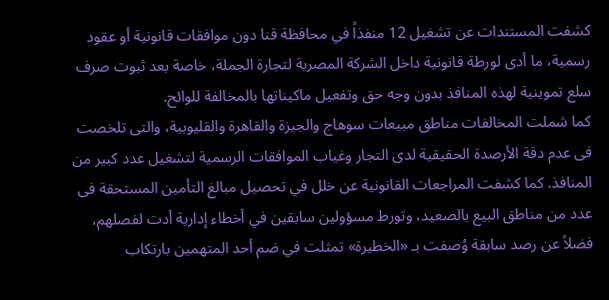كشفت المستندات عن تشغيل 12 منفذاً في محافظة قنا دون موافقات قانونية أو عقود رسمية، ما أدى لورطة قانونية داخل الشركة المصرية لتجارة الجملة، خاصة بعد ثبوت صرف سلع تموينية لهذه المنافذ بدون وجه حق وتفعيل ماكيناتها بالمخالفة للوائح.
كما شملت المخالفات مناطق مبيعات سوهاج والجيزة والقاهرة والقليوبية، والتى تلخصت فى عدم دقة الأرصدة الحقيقية لدى التجار وغياب الموافقات الرسمية لتشغيل عدد كبير من المنافذ. كما كشفت المراجعات القانونية عن خلل في تحصيل مبالغ التأمين المستحقة فى عدد من مناطق البيع بالصعيد، وتورط مسؤولين سابقين في أخطاء إدارية أدت لفصلهم، فضلاً عن رصد سابقة وُصفت بـ «الخطيرة» تمثلت في ضم أحد المتهمين بارتكاب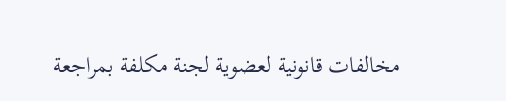مخالفات قانونية لعضوية لجنة مكلفة بمراجعة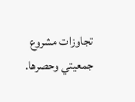تجاوزات مشروع جمعيتي وحصرها.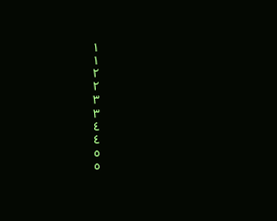١
١
٢
٢
٣
٣
٤
٤
٥
٥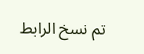تم نسخ الرابط